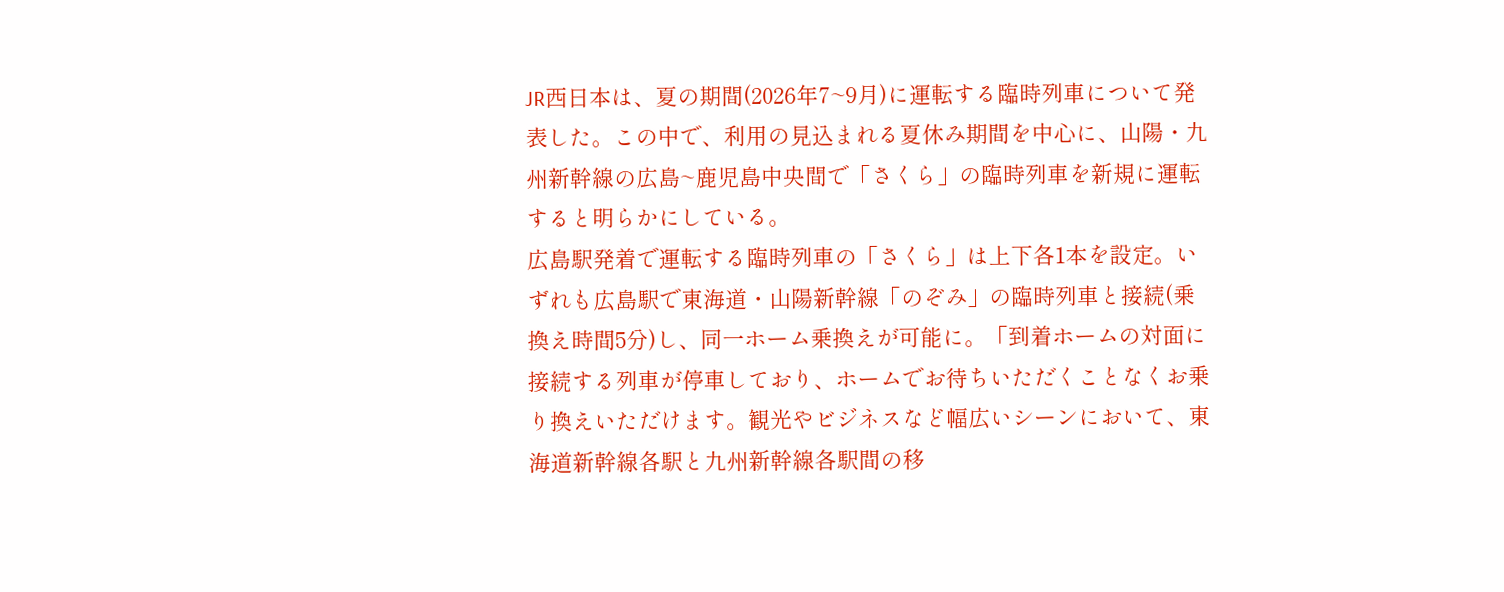JR西日本は、夏の期間(2026年7~9月)に運転する臨時列車について発表した。この中で、利用の見込まれる夏休み期間を中心に、山陽・九州新幹線の広島~鹿児島中央間で「さくら」の臨時列車を新規に運転すると明らかにしている。
広島駅発着で運転する臨時列車の「さくら」は上下各1本を設定。いずれも広島駅で東海道・山陽新幹線「のぞみ」の臨時列車と接続(乗換え時間5分)し、同一ホーム乗換えが可能に。「到着ホームの対面に接続する列車が停車しており、ホームでお待ちいただくことなくお乗り換えいただけます。観光やビジネスなど幅広いシーンにおいて、東海道新幹線各駅と九州新幹線各駅間の移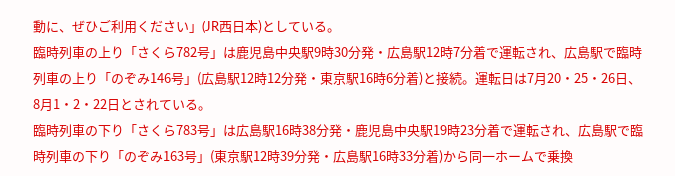動に、ぜひご利用ください」(JR西日本)としている。
臨時列車の上り「さくら782号」は鹿児島中央駅9時30分発・広島駅12時7分着で運転され、広島駅で臨時列車の上り「のぞみ146号」(広島駅12時12分発・東京駅16時6分着)と接続。運転日は7月20・25・26日、8月1・2・22日とされている。
臨時列車の下り「さくら783号」は広島駅16時38分発・鹿児島中央駅19時23分着で運転され、広島駅で臨時列車の下り「のぞみ163号」(東京駅12時39分発・広島駅16時33分着)から同一ホームで乗換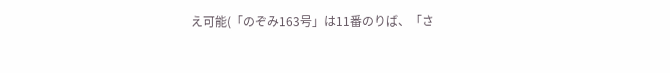え可能(「のぞみ163号」は11番のりば、「さ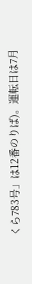くら783号」は12番のりば)。運転日は7月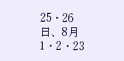25・26日、8月1・2・23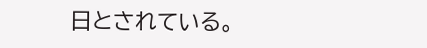日とされている。